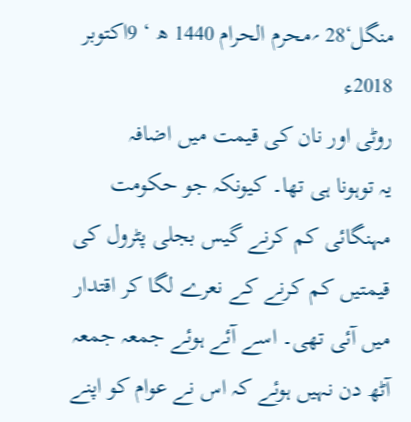منگل‘28 ؍محرم الحرام 1440 ھ ‘ 9اکتوبر 2018ء
روٹی اور نان کی قیمت میں اضافہ
یہ توہونا ہی تھا۔ کیونکہ جو حکومت مہنگائی کم کرنے گیس بجلی پٹرول کی قیمتیں کم کرنے کے نعرے لگا کر اقتدار میں آئی تھی۔ اسے آئے ہوئے جمعہ جمعہ آٹھ دن نہیں ہوئے کہ اس نے عوام کو اپنے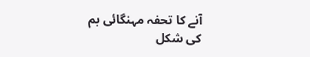آنے کا تحفہ مہنگائی بم کی شکل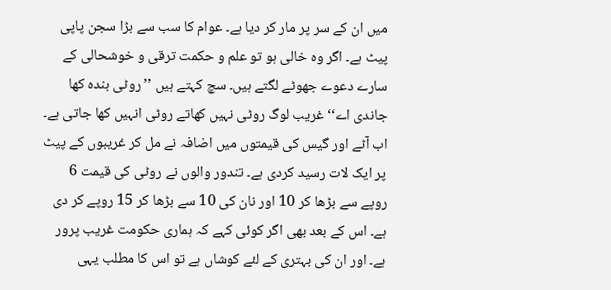میں ان کے سر پر مار کر دیا ہے۔ عوام کا سب سے بڑا سجن پاپی پیٹ ہے۔ اگر وہ خالی ہو تو علم و حکمت ترقی و خوشحالی کے سارے دعوے جھوٹے لگتے ہیں۔ سچ کہتے ہیں ’’روٹی بندہ کھا جاندی اے‘‘ غریب لوگ روٹی نہیں کھاتے روٹی انہیں کھا جاتی ہے۔
اب آٹے اور گیس کی قیمتوں میں اضافہ نے مل کر غریبوں کے پیٹ پر ایک لات رسید کردی ہے۔ تندور والوں نے روٹی کی قیمت 6 روپے سے بڑھا کر 10 اور نان کی 10 سے بڑھا کر 15 روپے کر دی ہے۔ اس کے بعد بھی اگر کوئی کہے کہ ہماری حکومت غریب پرور ہے۔ اور ان کی بہتری کے لئے کوشاں ہے تو اس کا مطلب یہی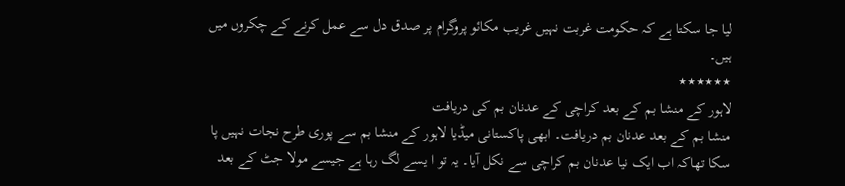لیا جا سکتا ہے کہ حکومت غربت نہیں غریب مکائو پروگرام پر صدق دل سے عمل کرنے کے چکروں میں ہیں۔
٭٭٭٭٭٭
لاہور کے منشا بم کے بعد کراچی کے عدنان بم کی دریافت
منشا بم کے بعد عدنان بم دریافت۔ ابھی پاکستانی میڈیا لاہور کے منشا بم سے پوری طرح نجات نہیں پا سکا تھاکہ اب ایک نیا عدنان بم کراچی سے نکل آیا۔ یہ تو ا یسے لگ رہا ہے جیسے مولا جٹ کے بعد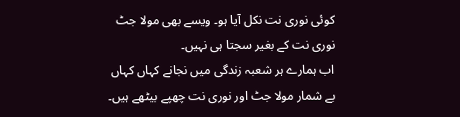کوئی نوری نت نکل آیا ہو۔ ویسے بھی مولا جٹ نوری نت کے بغیر سجتا ہی نہیں۔
اب ہمارے ہر شعبہ زندگی میں نجانے کہاں کہاں بے شمار مولا جٹ اور نوری نت چھپے بیٹھے ہیں۔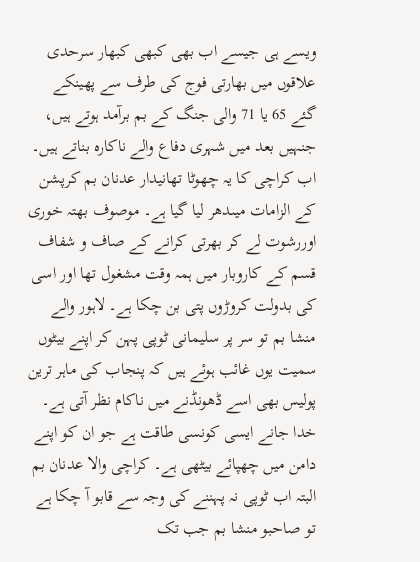ویسے ہی جیسے اب بھی کبھی کبھار سرحدی علاقوں میں بھارتی فوج کی طرف سے پھینکے گئے 65 یا 71 والی جنگ کے بم برآمد ہوتے ہیں، جنہیں بعد میں شہری دفاع والے ناکارہ بناتے ہیں۔ اب کراچی کا یہ چھوٹا تھانیدار عدنان بم کرپشن کے الزامات میںدھر لیا گیا ہے۔ موصوف بھتہ خوری اوررشوت لے کر بھرتی کرانے کے صاف و شفاف قسم کے کاروبار میں ہمہ وقت مشغول تھا اور اسی کی بدولت کروڑوں پتی بن چکا ہے۔ لاہور والے منشا بم تو سر پر سلیمانی ٹوپی پہن کر اپنے بیٹوں سمیت یوں غائب ہوئے ہیں کہ پنجاب کی ماہر ترین پولیس بھی اسے ڈھونڈنے میں ناکام نظر آتی ہے۔ خدا جانے ایسی کونسی طاقت ہے جو ان کو اپنے دامن میں چھپائے بیٹھی ہے۔ کراچی والا عدنان بم البتہ اب ٹوپی نہ پہننے کی وجہ سے قابو آ چکا ہے تو صاحبو منشا بم جب تک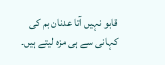قابو نہیں آتا عدنان بم کی کہانی سے ہی مزہ لیتے ہیں۔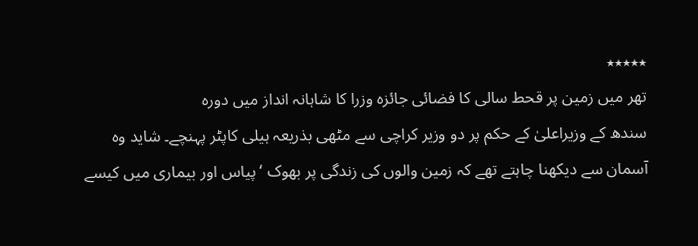٭٭٭٭٭
تھر میں زمین پر قحط سالی کا فضائی جائزہ وزرا کا شاہانہ انداز میں دورہ
سندھ کے وزیراعلیٰ کے حکم پر دو وزیر کراچی سے مٹھی بذریعہ ہیلی کاپٹر پہنچے۔ شاید وہ آسمان سے دیکھنا چاہتے تھے کہ زمین والوں کی زندگی پر بھوک ‘پیاس اور بیماری میں کیسے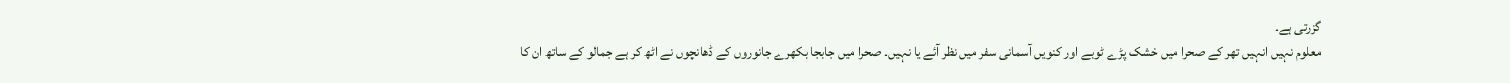گزرتی ہے۔
معلوم نہیں انہیں تھر کے صحرا میں خشک پڑے ٹوبے اور کنویں آسمانی سفر میں نظر آئے یا نہیں۔ صحرا میں جابجا بکھرے جانوروں کے ڈھانچوں نے اٹھ کر ہے جمالو کے ساتھ ان کا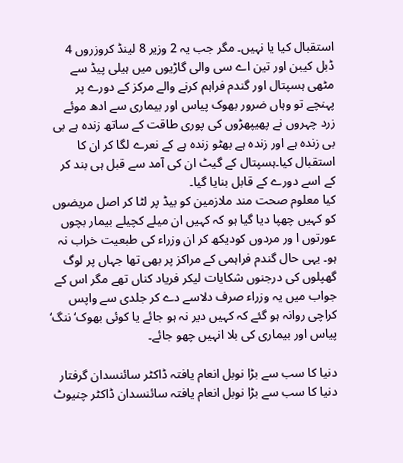استقبال کیا یا نہیں۔ مگر جب یہ 2 وزیر 8 لینڈ کروزروں 4 ڈبل کیبن اور تین اے سی والی گاڑیوں میں ہیلی پیڈ سے مٹھی ہسپتال اور گندم فراہم کرنے والے مرکز کے دورے پر پہنچے تو وہاں ضرور بھوک پیاس اور بیماری سے ادھ موئے زرد چہروں نے پھیپھڑوں کی پوری طاقت کے ساتھ زندہ ہے بی بی زندہ ہے اور زندہ ہے بھٹو زندہ ہے کے نعرے لگا کر ان کا استقبال کیا۔ہسپتال کے گیٹ ان کی آمد سے قبل ہی بند کر کے اسے دورے کے قابل بنایا گیا۔
کیا معلوم صحت مند ملازمین کو بیڈ پر لٹا کر اصل مریضوں کو کہیں چھپا دیا گیا ہو کہ کہیں ان میلے کچیلے بیمار بچوں عورتوں ا ور مردوں کودیکھ کر ان وزراء کی طبعیت خراب نہ ہو۔ یہی حال گندم فراہمی کے مراکز پر بھی تھا جہاں پر لوگ گھپلوں کی درجنوں شکایات لیکر فریاد کناں تھے مگر اس کے جواب میں یہ وزراء صرف دلاسے دے کر جلدی سے واپس کراچی روانہ ہو گئے کہ کہیں دیر نہ ہو جائے یا کوئی بھوک‘ ننگ‘ پیاس اور بیماری کی بلا انہیں چھو جائے۔

دنیا کا سب سے بڑا نوبل انعام یافتہ ڈاکٹر سائنسدان گرفتار
دنیا کا سب سے بڑا نوبل انعام یافتہ سائنسدان ڈاکٹر چنیوٹ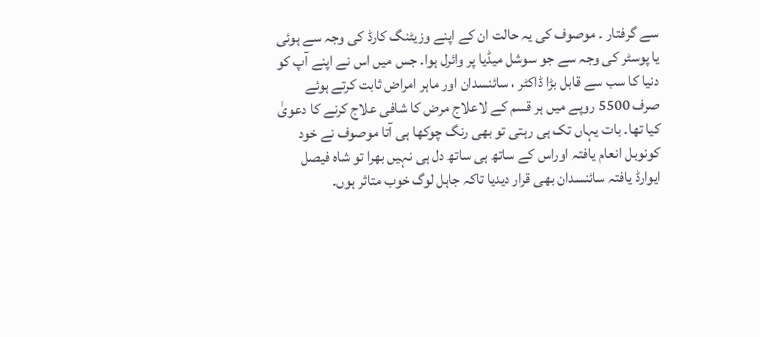سے گرفتار ۔ موصوف کی یہ حالت ان کے اپنے وزیٹنگ کارڈ کی وجہ سے ہوئی یا پوسٹر کی وجہ سے جو سوشل میڈیا پر وائرل ہوا۔ جس میں اس نے اپنے آپ کو دنیا کا سب سے قابل بڑا ڈاکٹر ، سائنسدان اور ماہر امراض ثابت کرتے ہوئے صرف 5500 روپے میں ہر قسم کے لاعلاج مرض کا شافی علاج کرنے کا دعویٰ کیا تھا۔ بات یہاں تک ہی رہتی تو بھی رنگ چوکھا ہی آتا موصوف نے خود کونوبل انعام یافتہ اوراس کے ساتھ ہی ساتھ دل ہی نہیں بھرا تو شاہ فیصل ایوارڈ یافتہ سائنسدان بھی قرار دیدیا تاکہ جاہل لوگ خوب متاثر ہوں۔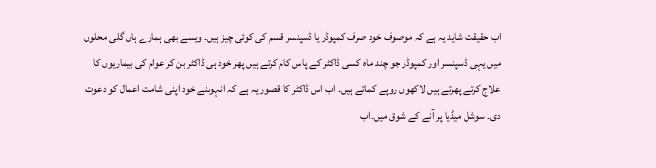اب حقیقت شاید یہ ہے کہ موصوف خود صرف کمپوڈر یا ڈسپنسر قسم کی کوئی چیز ہیں۔ ویسے بھی ہمارے ہاں گلی محلوں میں یہی ڈسپنسر اور کمپوڈر جو چند ماہ کسی ڈاکٹر کے پاس کام کرتے ہیں پھر خود ہی ڈاکٹر بن کر عوام کی بیماریوں کا علاج کرتے پھرتے ہیں لاکھوں روپے کماتے ہیں۔ اب اس ڈاکٹر کا قصور یہ ہے کہ انہوںنے خود اپنی شامت اعمال کو دعوت دی۔ سوشل میڈیا پر آنے کے شوق میں۔اب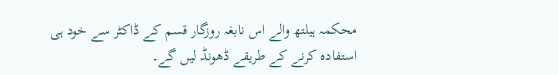محکمہ ہیلتھ والے اس نابغہ روزگار قسم کے ڈاکٹر سے خود ہی استفادہ کرنے کے طریقے ڈھونڈ لیں گے۔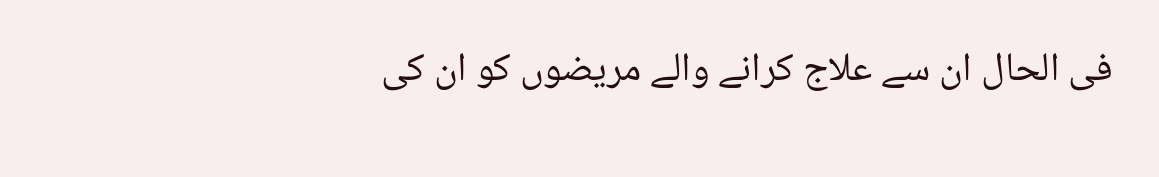فی الحال ان سے علاج کرانے والے مریضوں کو ان کی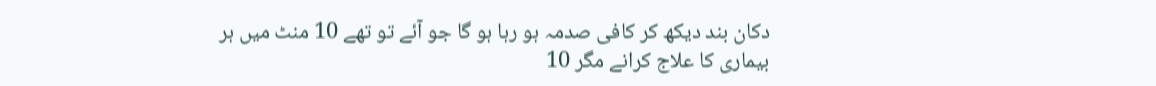دکان بند دیکھ کر کافی صدمہ ہو رہا ہو گا جو آئے تو تھے 10 منٹ میں ہر بیماری کا علاج کرانے مگر 10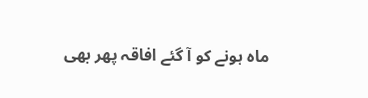ماہ ہونے کو آ گئے افاقہ پھر بھی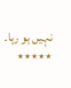نہیں ہو رہا۔
٭٭٭٭٭